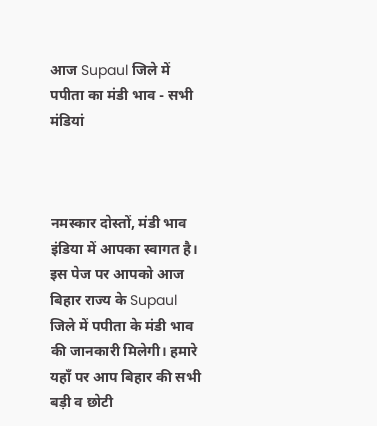आज Supaul जिले में पपीता का मंडी भाव - सभी मंडियां



नमस्कार दोस्तों, मंडी भाव इंडिया में आपका स्वागत है। इस पेज पर आपको आज बिहार राज्य के Supaul जिले में पपीता के मंडी भाव की जानकारी मिलेगी। हमारे यहाँ पर आप बिहार की सभी बड़ी व छोटी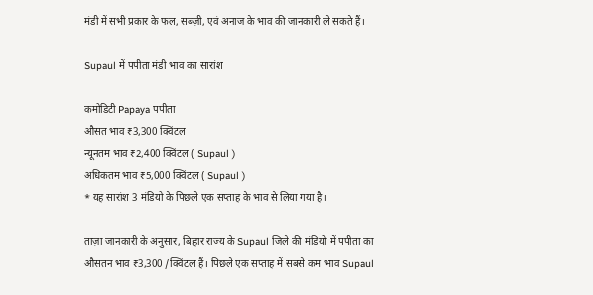मंडी में सभी प्रकार के फल, सब्ज़ी, एवं अनाज के भाव की जानकारी ले सकते हैं।

Supaul में पपीता मंडी भाव का सारांश

कमोडिटी Papaya पपीता
औसत भाव ₹3,300 क्विंटल
न्यूनतम भाव ₹2,400 क्विंटल ( Supaul )
अधिकतम भाव ₹5,000 क्विंटल ( Supaul )
* यह सारांश 3 मंडियो के पिछले एक सप्ताह के भाव से लिया गया है।

ताज़ा जानकारी के अनुसार, बिहार राज्य के Supaul जिले की मंडियो में पपीता का औसतन भाव ₹3,300 /क्विंटल हैं। पिछले एक सप्ताह में सबसे कम भाव Supaul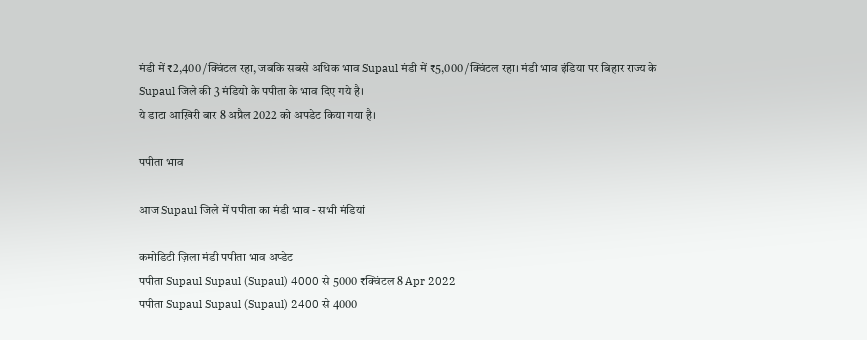मंडी में ₹2,400 /क्विंटल रहा, जबकि सबसे अधिक भाव Supaul मंडी में ₹5,000 /क्विंटल रहा। मंडी भाव इंडिया पर बिहार राज्य के Supaul जिले की 3 मंडियो के पपीता के भाव दिए गये है।
ये डाटा आख़िरी बार 8 अप्रैल 2022 को अपडेट किया गया है।

पपीता भाव

आज Supaul जिले में पपीता का मंडी भाव - सभी मंडियां

कमोडिटी ज़िला मंडी पपीता भाव अप्डेट
पपीता Supaul Supaul (Supaul) 4000 से 5000 ₹क्विंटल 8 Apr 2022
पपीता Supaul Supaul (Supaul) 2400 से 4000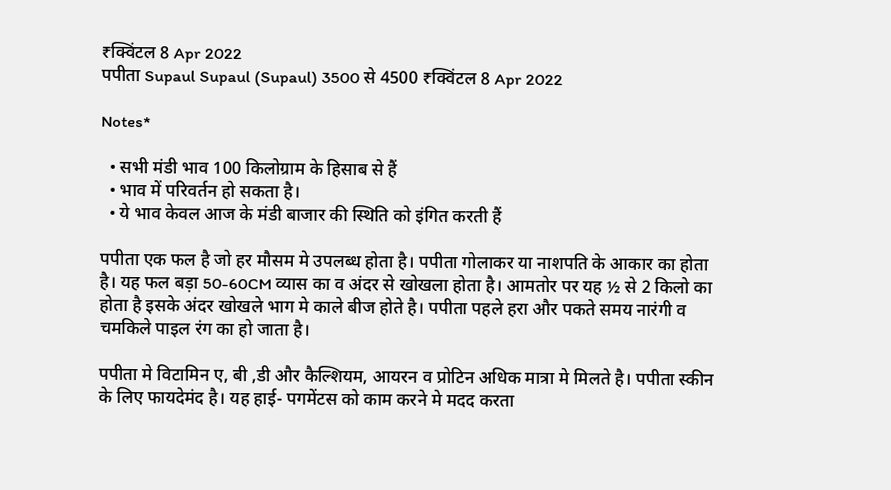₹क्विंटल 8 Apr 2022
पपीता Supaul Supaul (Supaul) 3500 से 4500 ₹क्विंटल 8 Apr 2022

Notes*

  • सभी मंडी भाव 100 किलोग्राम के हिसाब से हैं
  • भाव में परिवर्तन हो सकता है।
  • ये भाव केवल आज के मंडी बाजार की स्थिति को इंगित करती हैं

पपीता एक फल है जो हर मौसम मे उपलब्ध होता है। पपीता गोलाकर या नाशपति के आकार का होता है। यह फल बड़ा 50-60CM व्यास का व अंदर से खोखला होता है। आमतोर पर यह ½ से 2 किलो का होता है इसके अंदर खोखले भाग मे काले बीज होते है। पपीता पहले हरा और पकते समय नारंगी व चमकिले पाइल रंग का हो जाता है।

पपीता मे विटामिन ए, बी ,डी और कैल्शियम, आयरन व प्रोटिन अधिक मात्रा मे मिलते है। पपीता स्कीन के लिए फायदेमंद है। यह हाई- पगमेंटस को काम करने मे मदद करता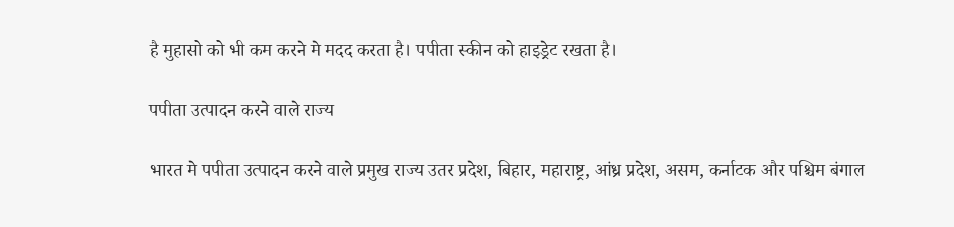है मुहासो को भी कम करने मे मदद करता है। पपीता स्कीन को हाइड्रेट रखता है।

पपीता उत्पादन करने वाले राज्य

भारत मे पपीता उत्पादन करने वाले प्रमुख राज्य उतर प्रदेश, बिहार, महाराष्ट्र, आंध्र प्रदेश, असम, कर्नाटक और पश्चिम बंगाल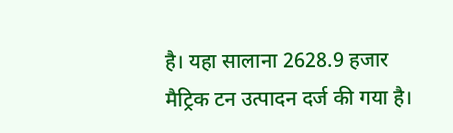है। यहा सालाना 2628.9 हजार मैट्रिक टन उत्पादन दर्ज की गया है।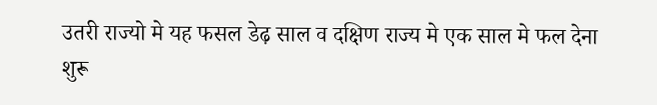उतरी राज्यो मे यह फसल डेढ़ साल व दक्षिण राज्य मे एक साल मे फल देना शुरू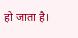हो जाता है।